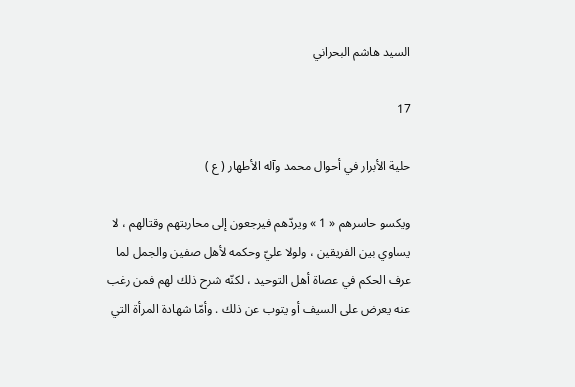السيد هاشم البحراني

17

حلية الأبرار في أحوال محمد وآله الأطهار ( ع )

ويكسو حاسرهم « 1 » ويردّهم فيرجعون إلى محاربتهم وقتالهم ، لا يساوي بين الفريقين ، ولولا عليّ وحكمه لأهل صفين والجمل لما عرف الحكم في عصاة أهل التوحيد ، لكنّه شرح ذلك لهم فمن رغب عنه يعرض على السيف أو يتوب عن ذلك . وأمّا شهادة المرأة التي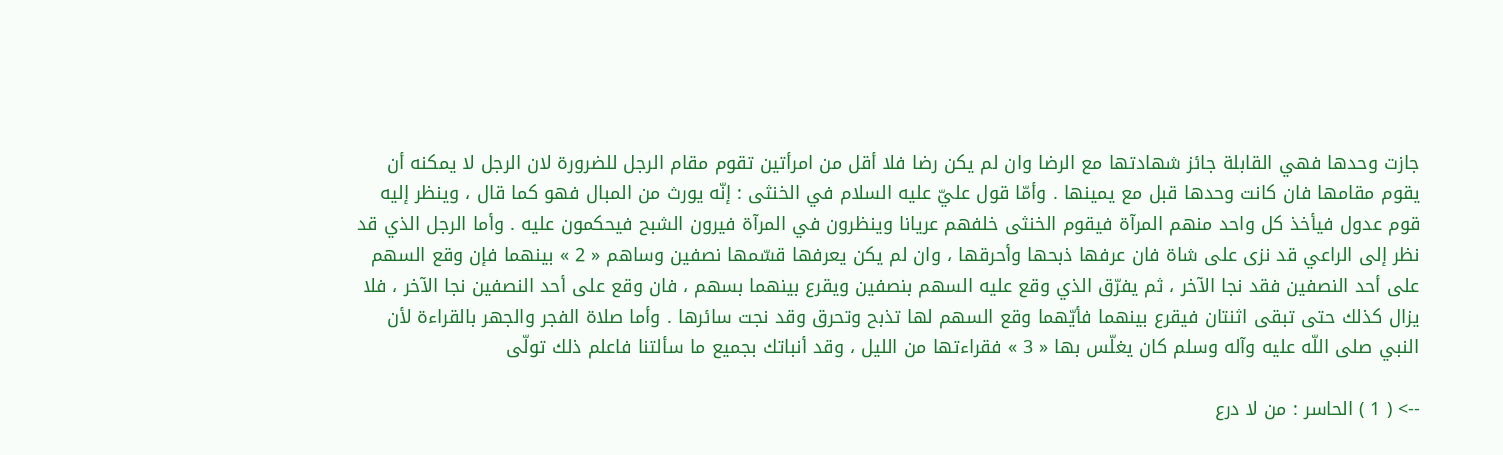جازت وحدها فهي القابلة جائز شهادتها مع الرضا وان لم يكن رضا فلا أقل من امرأتين تقوم مقام الرجل للضرورة لان الرجل لا يمكنه أن يقوم مقامها فان كانت وحدها قبل مع يمينها . وأمّا قول عليّ عليه السلام في الخنثى : إنّه يورث من المبال فهو كما قال ، وينظر إليه قوم عدول فيأخذ كل واحد منهم المرآة فيقوم الخنثى خلفهم عريانا وينظرون في المرآة فيرون الشبح فيحكمون عليه . وأما الرجل الذي قد نظر إلى الراعي قد نزى على شاة فان عرفها ذبحها وأحرقها ، وان لم يكن يعرفها قسّمها نصفين وساهم « 2 » بينهما فإن وقع السهم على أحد النصفين فقد نجا الآخر ، ثم يفرّق الذي وقع عليه السهم بنصفين ويقرع بينهما بسهم ، فان وقع على أحد النصفين نجا الآخر ، فلا يزال كذلك حتى تبقى اثنتان فيقرع بينهما فأيّهما وقع السهم لها تذبح وتحرق وقد نجت سائرها . وأما صلاة الفجر والجهر بالقراءة لأن النبي صلى اللّه عليه وآله وسلم كان يغلّس بها « 3 » فقراءتها من الليل ، وقد أنباتك بجميع ما سألتنا فاعلم ذلك تولّى

--> ( 1 ) الحاسر : من لا درع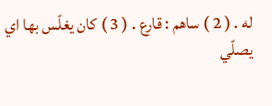له . ( 2 ) ساهم : قارع . ( 3 ) كان يغلّس بها اي يصلّي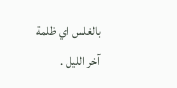بالغلس اي ظلمة آخر الليل .